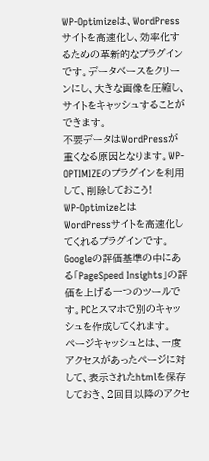WP-Optimizeは、WordPressサイトを高速化し、効率化するための革新的なプラグインです。データベースをクリーンにし、大きな画像を圧縮し、サイトをキャッシュすることができます。
不要データはWordPressが重くなる原因となります。WP-OPTIMIZEのプラグインを利用して、削除しておこう!
WP-Optimizeとは
WordPressサイトを高速化してくれるプラグインです。
Googleの評価基準の中にある「PageSpeed Insights」の評価を上げる一つのツールです。PCとスマホで別のキャッシュを作成してくれます。
ページキャッシュとは、一度アクセスがあったページに対して、表示されたhtmlを保存しておき、2回目以降のアクセ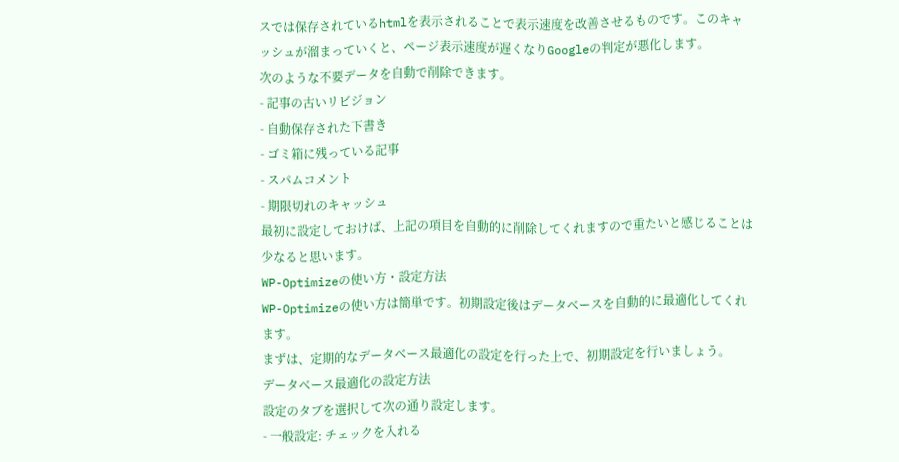スでは保存されているhtmlを表示されることで表示速度を改善させるものです。このキャッシュが溜まっていくと、ページ表示速度が遅くなりGoogleの判定が悪化します。
次のような不要データを自動で削除できます。
- 記事の古いリビジョン
- 自動保存された下書き
- ゴミ箱に残っている記事
- スパムコメント
- 期限切れのキャッシュ
最初に設定しておけば、上記の項目を自動的に削除してくれますので重たいと感じることは少なると思います。
WP-Optimizeの使い方・設定方法
WP-Optimizeの使い方は簡単です。初期設定後はデータベースを自動的に最適化してくれます。
まずは、定期的なデータベース最適化の設定を行った上で、初期設定を行いましょう。
データベース最適化の設定方法
設定のタブを選択して次の通り設定します。
- 一般設定: チェックを入れる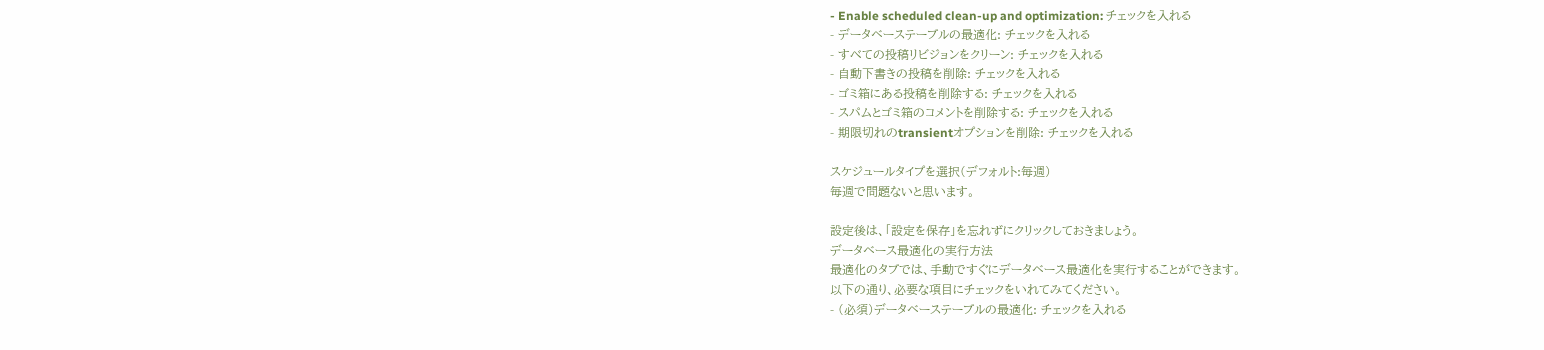- Enable scheduled clean-up and optimization: チェックを入れる
- データベーステーブルの最適化: チェックを入れる
- すべての投稿リビジョンをクリーン: チェックを入れる
- 自動下書きの投稿を削除: チェックを入れる
- ゴミ箱にある投稿を削除する: チェックを入れる
- スパムとゴミ箱のコメントを削除する: チェックを入れる
- 期限切れのtransientオプションを削除: チェックを入れる

スケジュールタイプを選択(デフォルト:毎週)
毎週で問題ないと思います。

設定後は、「設定を保存」を忘れずにクリックしておきましょう。
データベース最適化の実行方法
最適化のタブでは、手動ですぐにデータベース最適化を実行することができます。
以下の通り、必要な項目にチェックをいれてみてください。
- (必須)データベーステーブルの最適化: チェックを入れる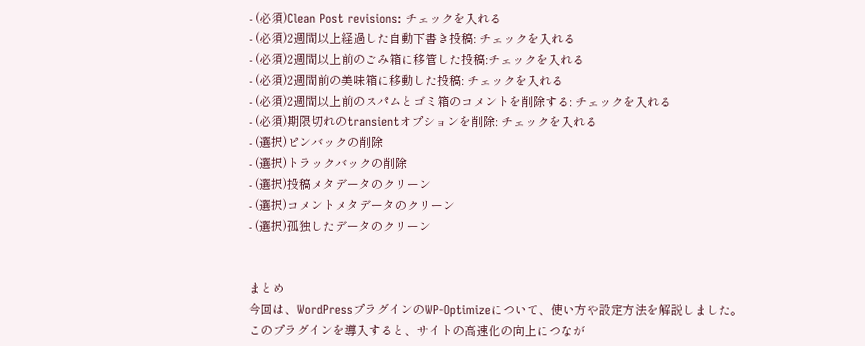- (必須)Clean Post revisions: チェックを入れる
- (必須)2週間以上経過した自動下書き投稿: チェックを入れる
- (必須)2週間以上前のごみ箱に移管した投稿:チェックを入れる
- (必須)2週間前の美味箱に移動した投稿: チェックを入れる
- (必須)2週間以上前のスパムとゴミ箱のコメントを削除する: チェックを入れる
- (必須)期限切れのtransientオプションを削除: チェックを入れる
- (選択)ピンバックの削除
- (選択)トラックバックの削除
- (選択)投稿メタデータのクリーン
- (選択)コメントメタデータのクリーン
- (選択)孤独したデータのクリーン


まとめ
今回は、WordPressプラグインのWP-Optimizeについて、使い方や設定方法を解説しました。
このプラグインを導入すると、サイトの高速化の向上につなが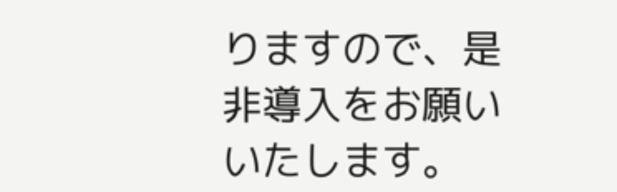りますので、是非導入をお願いいたします。